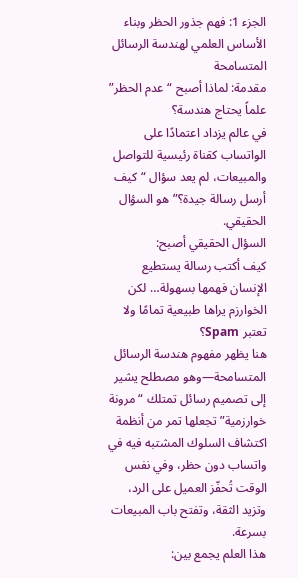الجزء 1: فهم جذور الحظر وبناء الأساس العلمي لهندسة الرسائل المتسامحة
مقدمة: لماذا أصبح “عدم الحظر” علماً يحتاج هندسة؟
في عالم يزداد اعتمادًا على الواتساب كقناة رئيسية للتواصل والمبيعات، لم يعد سؤال “كيف أرسل رسالة جيدة؟” هو السؤال الحقيقي.
السؤال الحقيقي أصبح:
كيف أكتب رسالة يستطيع الإنسان فهمها بسهولة… لكن الخوارزم يراها طبيعية تمامًا ولا تعتبر Spam؟
هنا يظهر مفهوم هندسة الرسائل المتسامحة—وهو مصطلح يشير إلى تصميم رسائل تمتلك “مرونة خوارزمية” تجعلها تمر من أنظمة اكتشاف السلوك المشتبه فيه في واتساب دون حظر، وفي نفس الوقت تُحفّز العميل على الرد، وتزيد الثقة، وتفتح باب المبيعات بسرعة.
هذا العلم يجمع بين: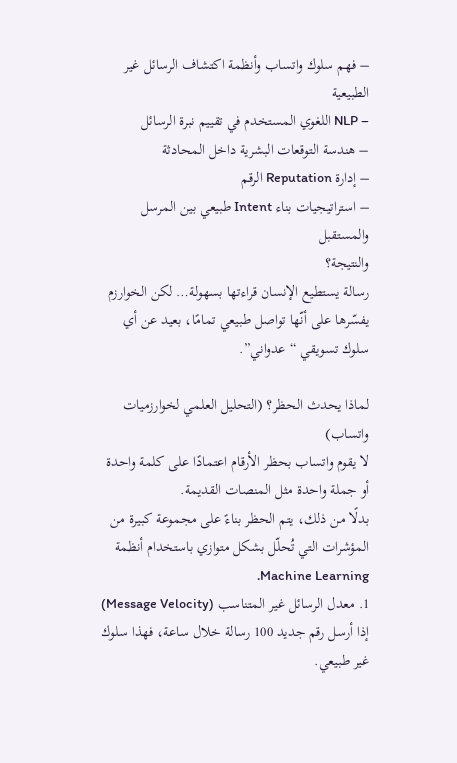– فهم سلوك واتساب وأنظمة اكتشاف الرسائل غير الطبيعية
– NLP اللغوي المستخدم في تقييم نبرة الرسائل
– هندسة التوقعات البشرية داخل المحادثة
– إدارة Reputation الرقم
– استراتيجيات بناء Intent طبيعي بين المرسل والمستقبل
والنتيجة؟
رسالة يستطيع الإنسان قراءتها بسهولة… لكن الخوارزم يفسّرها على أنّها تواصل طبيعي تمامًا، بعيد عن أي سلوك تسويقي “عدواني”.

لماذا يحدث الحظر؟ (التحليل العلمي لخوارزميات واتساب)
لا يقوم واتساب بحظر الأرقام اعتمادًا على كلمة واحدة أو جملة واحدة مثل المنصات القديمة.
بدلًا من ذلك، يتم الحظر بناءً على مجموعة كبيرة من المؤشرات التي تُحلّل بشكل متوازي باستخدام أنظمة Machine Learning.
1. معدل الرسائل غير المتناسب (Message Velocity)
إذا أرسل رقم جديد 100 رسالة خلال ساعة، فهذا سلوك غير طبيعي.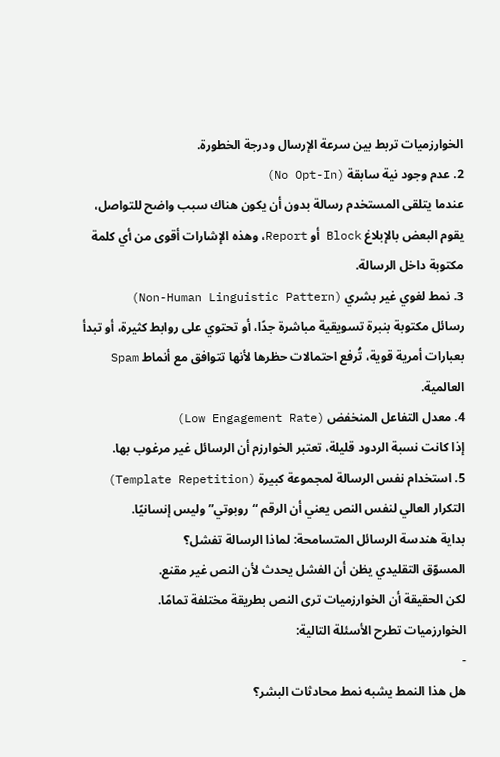الخوارزميات تربط بين سرعة الإرسال ودرجة الخطورة.
2. عدم وجود نية سابقة (No Opt-In)
عندما يتلقى المستخدم رسالة بدون أن يكون هناك سبب واضح للتواصل، يقوم البعض بالإبلاغ Block أو Report، وهذه الإشارات أقوى من أي كلمة مكتوبة داخل الرسالة.
3. نمط لغوي غير بشري (Non-Human Linguistic Pattern)
رسائل مكتوبة بنبرة تسويقية مباشرة جدًا، أو تحتوي على روابط كثيرة، أو تبدأ بعبارات أمرية قوية، تُرفع احتمالات حظرها لأنها تتوافق مع أنماط Spam العالمية.
4. معدل التفاعل المنخفض (Low Engagement Rate)
إذا كانت نسبة الردود قليلة، تعتبر الخوارزم أن الرسائل غير مرغوب بها.
5. استخدام نفس الرسالة لمجموعة كبيرة (Template Repetition)
التكرار العالي لنفس النص يعني أن الرقم “روبوتي” وليس إنسانيًا.
بداية هندسة الرسائل المتسامحة: لماذا الرسالة تفشل؟
المسوّق التقليدي يظن أن الفشل يحدث لأن النص غير مقنع.
لكن الحقيقة أن الخوارزميات ترى النص بطريقة مختلفة تمامًا.
الخوارزميات تطرح الأسئلة التالية:
-
هل هذا النمط يشبه نمط محادثات البشر؟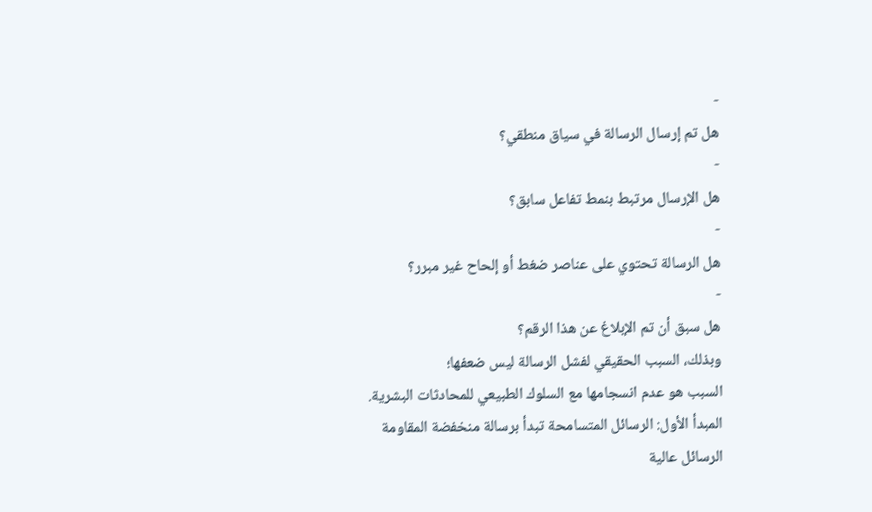-
هل تم إرسال الرسالة في سياق منطقي؟
-
هل الإرسال مرتبط بنمط تفاعل سابق؟
-
هل الرسالة تحتوي على عناصر ضغط أو إلحاح غير مبرر؟
-
هل سبق أن تم الإبلاغ عن هذا الرقم؟
وبذلك، السبب الحقيقي لفشل الرسالة ليس ضعفها؛
السبب هو عدم انسجامها مع السلوك الطبيعي للمحادثات البشرية.
المبدأ الأول: الرسائل المتسامحة تبدأ برسالة منخفضة المقاومة
الرسائل عالية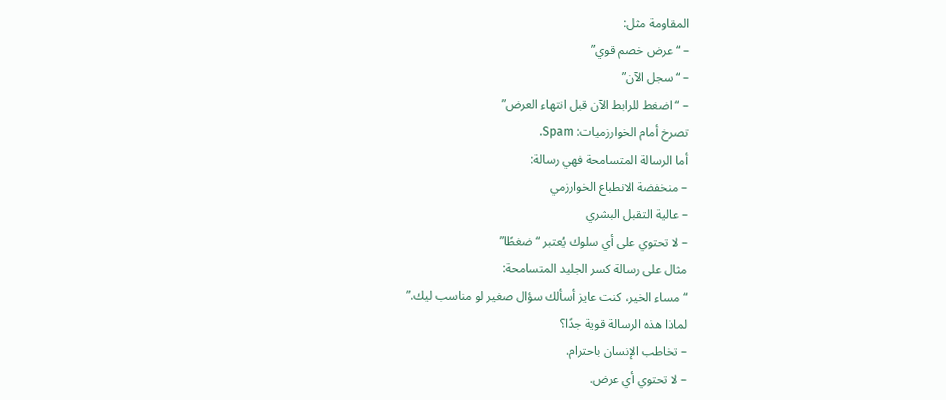المقاومة مثل:
– “عرض خصم قوي”
– “سجل الآن”
– “اضغط للرابط الآن قبل انتهاء العرض”
تصرخ أمام الخوارزميات: Spam.
أما الرسالة المتسامحة فهي رسالة:
– منخفضة الانطباع الخوارزمي
– عالية التقبل البشري
– لا تحتوي على أي سلوك يُعتبر “ضغطًا”
مثال على رسالة كسر الجليد المتسامحة:
“مساء الخير، كنت عايز أسألك سؤال صغير لو مناسب ليك.”
لماذا هذه الرسالة قوية جدًا؟
– تخاطب الإنسان باحترام.
– لا تحتوي أي عرض.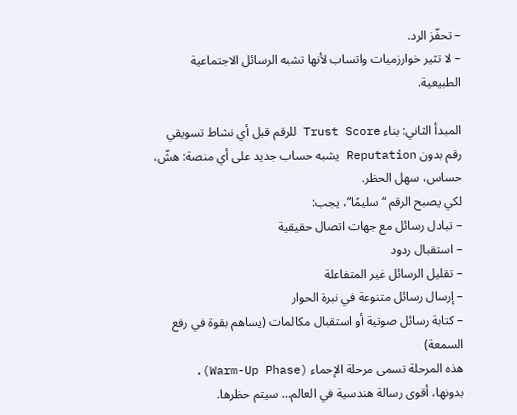– تحفّز الرد.
– لا تثير خوارزميات واتساب لأنها تشبه الرسائل الاجتماعية الطبيعية.

المبدأ الثاني: بناء Trust Score للرقم قبل أي نشاط تسويقي
رقم بدون Reputation يشبه حساب جديد على أي منصة: هشّ، حساس، سهل الحظر.
لكي يصبح الرقم “سليمًا”، يجب:
– تبادل رسائل مع جهات اتصال حقيقية
– استقبال ردود
– تقليل الرسائل غير المتفاعلة
– إرسال رسائل متنوعة في نبرة الحوار
– كتابة رسائل صوتية أو استقبال مكالمات (يساهم بقوة في رفع السمعة)
هذه المرحلة تسمى مرحلة الإحماء (Warm-Up Phase).
بدونها، أقوى رسالة هندسية في العالم… سيتم حظرها.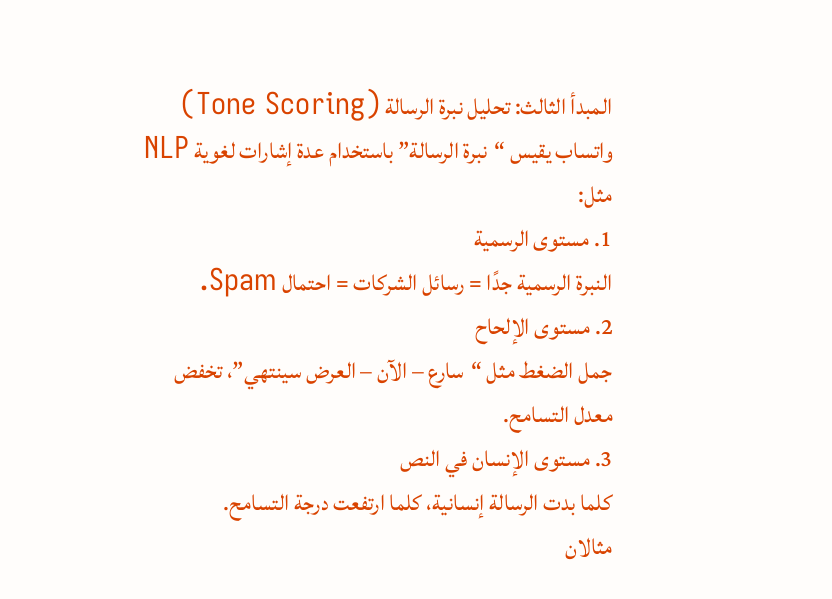المبدأ الثالث: تحليل نبرة الرسالة (Tone Scoring)
واتساب يقيس “نبرة الرسالة” باستخدام عدة إشارات لغوية NLP مثل:
1. مستوى الرسمية
النبرة الرسمية جدًا = رسائل الشركات = احتمال Spam.
2. مستوى الإلحاح
جمل الضغط مثل “سارع – الآن – العرض سينتهي”، تخفض معدل التسامح.
3. مستوى الإنسان في النص
كلما بدت الرسالة إنسانية، كلما ارتفعت درجة التسامح.
مثالان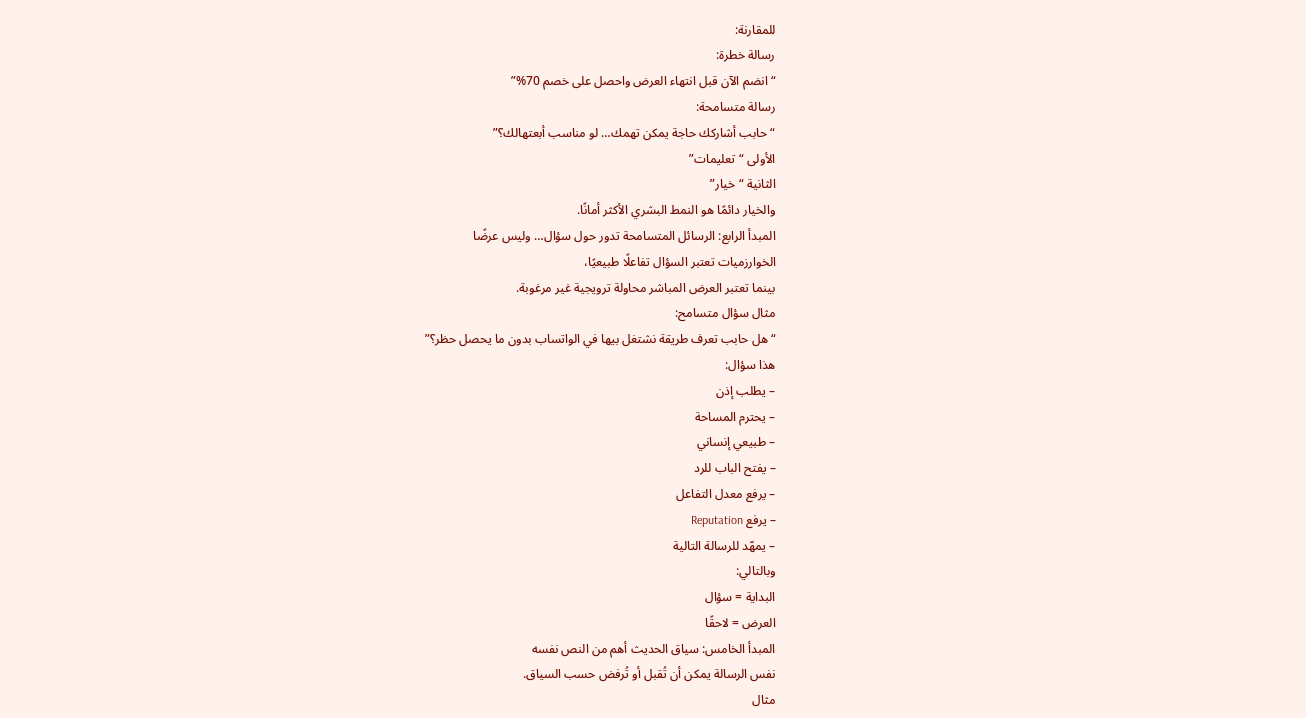للمقارنة:
رسالة خطرة:
“انضم الآن قبل انتهاء العرض واحصل على خصم 70%”
رسالة متسامحة:
“حابب أشاركك حاجة يمكن تهمك… لو مناسب أبعتهالك؟”
الأولى “تعليمات”
الثانية “خيار”
والخيار دائمًا هو النمط البشري الأكثر أمانًا.
المبدأ الرابع: الرسائل المتسامحة تدور حول سؤال… وليس عرضًا
الخوارزميات تعتبر السؤال تفاعلًا طبيعيًا،
بينما تعتبر العرض المباشر محاولة ترويجية غير مرغوبة.
مثال سؤال متسامح:
“هل حابب تعرف طريقة نشتغل بيها في الواتساب بدون ما يحصل حظر؟”
هذا سؤال:
– يطلب إذن
– يحترم المساحة
– طبيعي إنساني
– يفتح الباب للرد
– يرفع معدل التفاعل
– يرفع Reputation
– يمهّد للرسالة التالية
وبالتالي:
البداية = سؤال
العرض = لاحقًا
المبدأ الخامس: سياق الحديث أهم من النص نفسه
نفس الرسالة يمكن أن تُقبل أو تُرفض حسب السياق.
مثال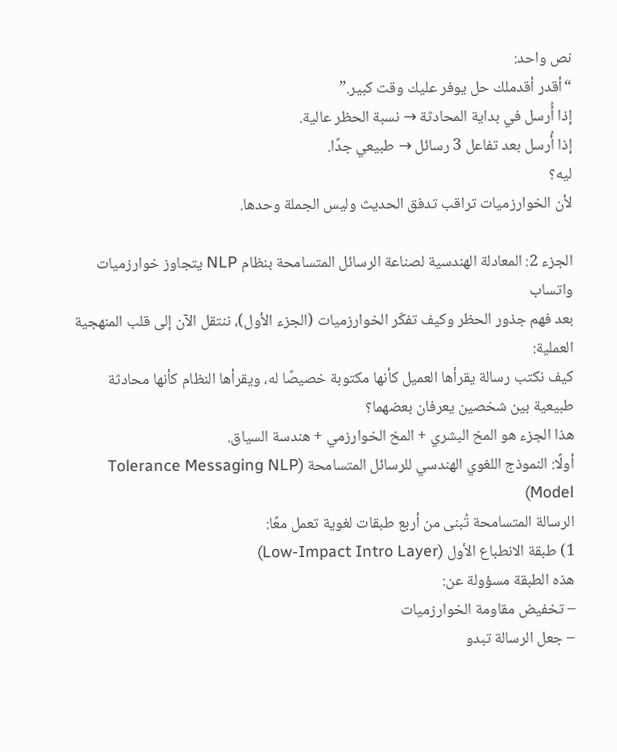نص واحد:
“أقدر أقدملك حل يوفر عليك وقت كبير.”
إذا أُرسل في بداية المحادثة → نسبة الحظر عالية.
إذا أُرسل بعد تفاعل 3 رسائل → طبيعي جدًا.
ليه؟
لأن الخوارزميات تراقب تدفق الحديث وليس الجملة وحدها.

الجزء 2: المعادلة الهندسية لصناعة الرسائل المتسامحة بنظام NLP يتجاوز خوارزميات واتساب
بعد فهم جذور الحظر وكيف تفكّر الخوارزميات (الجزء الأول)، ننتقل الآن إلى قلب المنهجية العملية:
كيف نكتب رسالة يقرأها العميل كأنها مكتوبة خصيصًا له، ويقرأها النظام كأنها محادثة طبيعية بين شخصين يعرفان بعضهما؟
هذا الجزء هو المخ البشري + المخ الخوارزمي + هندسة السياق.
أولًا: النموذج اللغوي الهندسي للرسائل المتسامحة (Tolerance Messaging NLP Model)
الرسالة المتسامحة تُبنى من أربع طبقات لغوية تعمل معًا:
1) طبقة الانطباع الأول (Low-Impact Intro Layer)
هذه الطبقة مسؤولة عن:
– تخفيض مقاومة الخوارزميات
– جعل الرسالة تبدو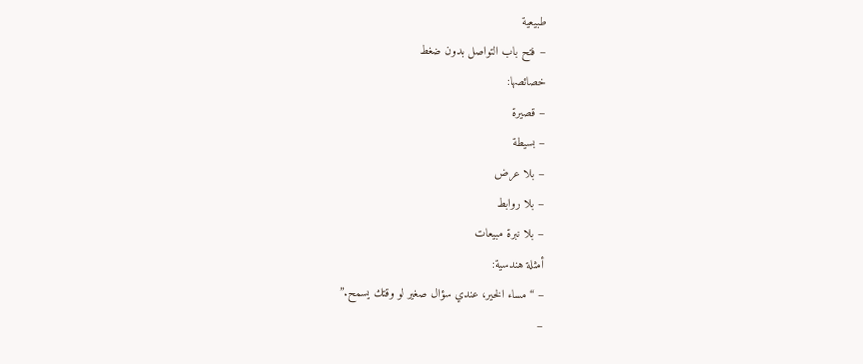طبيعية
– فتح باب التواصل بدون ضغط
خصائصها:
– قصيرة
– بسيطة
– بلا عرض
– بلا روابط
– بلا نبرة مبيعات
أمثلة هندسية:
– “مساء الخير، عندي سؤال صغير لو وقتك يسمح.”
–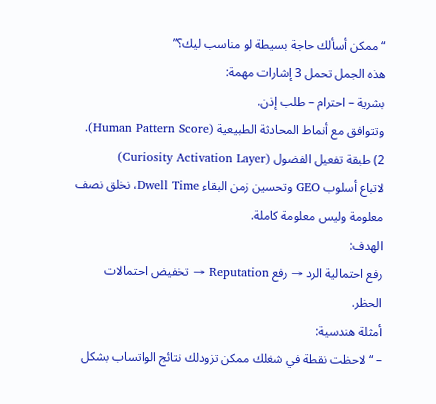“ممكن أسألك حاجة بسيطة لو مناسب ليك؟”
هذه الجمل تحمل 3 إشارات مهمة:
بشرية – احترام – طلب إذن.
وتتوافق مع أنماط المحادثة الطبيعية (Human Pattern Score).
2) طبقة تفعيل الفضول (Curiosity Activation Layer)
لاتباع أسلوب GEO وتحسين زمن البقاء Dwell Time، نخلق نصف معلومة وليس معلومة كاملة.
الهدف:
رفع احتمالية الرد → رفع Reputation → تخفيض احتمالات الحظر.
أمثلة هندسية:
– “لاحظت نقطة في شغلك ممكن تزودلك نتائج الواتساب بشكل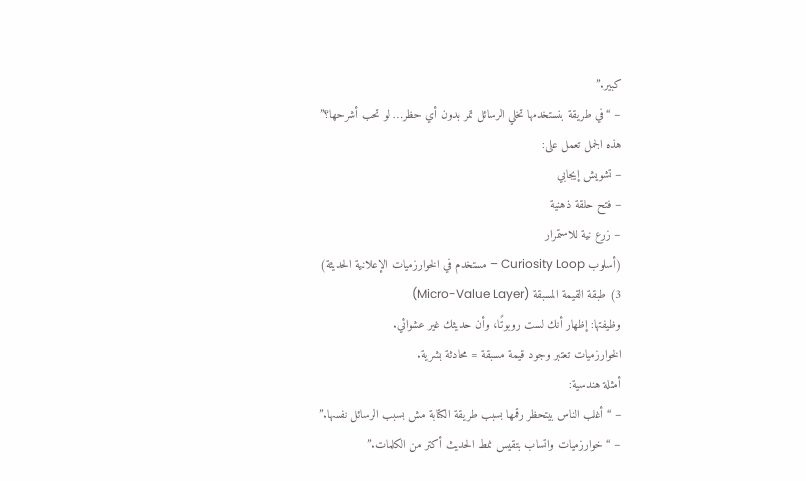كبير.”
– “في طريقة بنستخدمها تخلي الرسائل تمر بدون أي حظر… لو تحب أشرحها؟”
هذه الجمل تعمل على:
– تشويش إيجابي
– فتح حلقة ذهنية
– زرع نية للاستمرار
(أسلوب Curiosity Loop – مستخدم في الخوارزميات الإعلانية الحديثة)
3) طبقة القيمة المسبقة (Micro-Value Layer)
وظيفتها: إظهار أنك لست روبوتًا، وأن حديثك غير عشوائي.
الخوارزميات تعتبر وجود قيمة مسبقة = محادثة بشرية.
أمثلة هندسية:
– “أغلب الناس بيتحظر رقمها بسبب طريقة الكتابة مش بسبب الرسائل نفسها.”
– “خوارزميات واتساب بتقيس نمط الحديث أكتر من الكلمات.”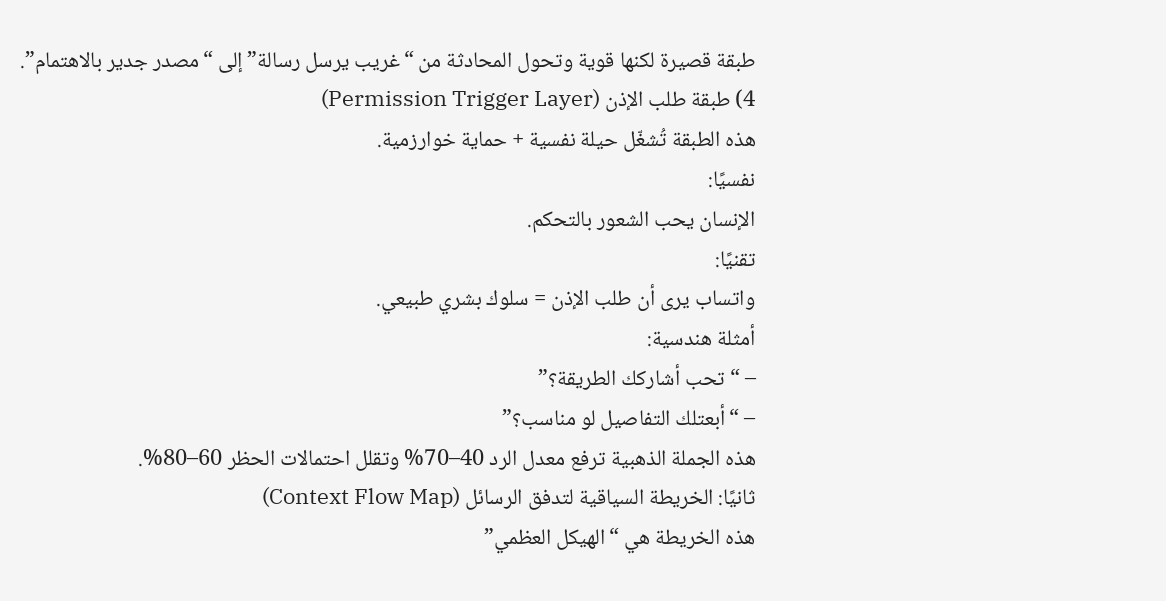طبقة قصيرة لكنها قوية وتحول المحادثة من “غريب يرسل رسالة” إلى “مصدر جدير بالاهتمام”.
4) طبقة طلب الإذن (Permission Trigger Layer)
هذه الطبقة تُشغّل حيلة نفسية + حماية خوارزمية.
نفسيًا:
الإنسان يحب الشعور بالتحكم.
تقنيًا:
واتساب يرى أن طلب الإذن = سلوك بشري طبيعي.
أمثلة هندسية:
– “تحب أشاركك الطريقة؟”
– “أبعتلك التفاصيل لو مناسب؟”
هذه الجملة الذهبية ترفع معدل الرد 40–70% وتقلل احتمالات الحظر 60–80%.
ثانيًا: الخريطة السياقية لتدفق الرسائل (Context Flow Map)
هذه الخريطة هي “الهيكل العظمي”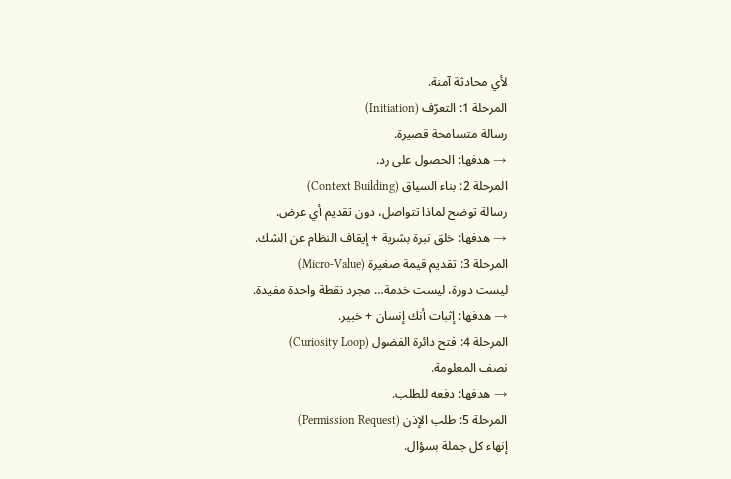لأي محادثة آمنة.
المرحلة 1: التعرّف (Initiation)
رسالة متسامحة قصيرة.
→ هدفها: الحصول على رد.
المرحلة 2: بناء السياق (Context Building)
رسالة توضح لماذا تتواصل، دون تقديم أي عرض.
→ هدفها: خلق نبرة بشرية + إيقاف النظام عن الشك.
المرحلة 3: تقديم قيمة صغيرة (Micro-Value)
ليست دورة، ليست خدمة… مجرد نقطة واحدة مفيدة.
→ هدفها: إثبات أنك إنسان + خبير.
المرحلة 4: فتح دائرة الفضول (Curiosity Loop)
نصف المعلومة.
→ هدفها: دفعه للطلب.
المرحلة 5: طلب الإذن (Permission Request)
إنهاء كل جملة بسؤال.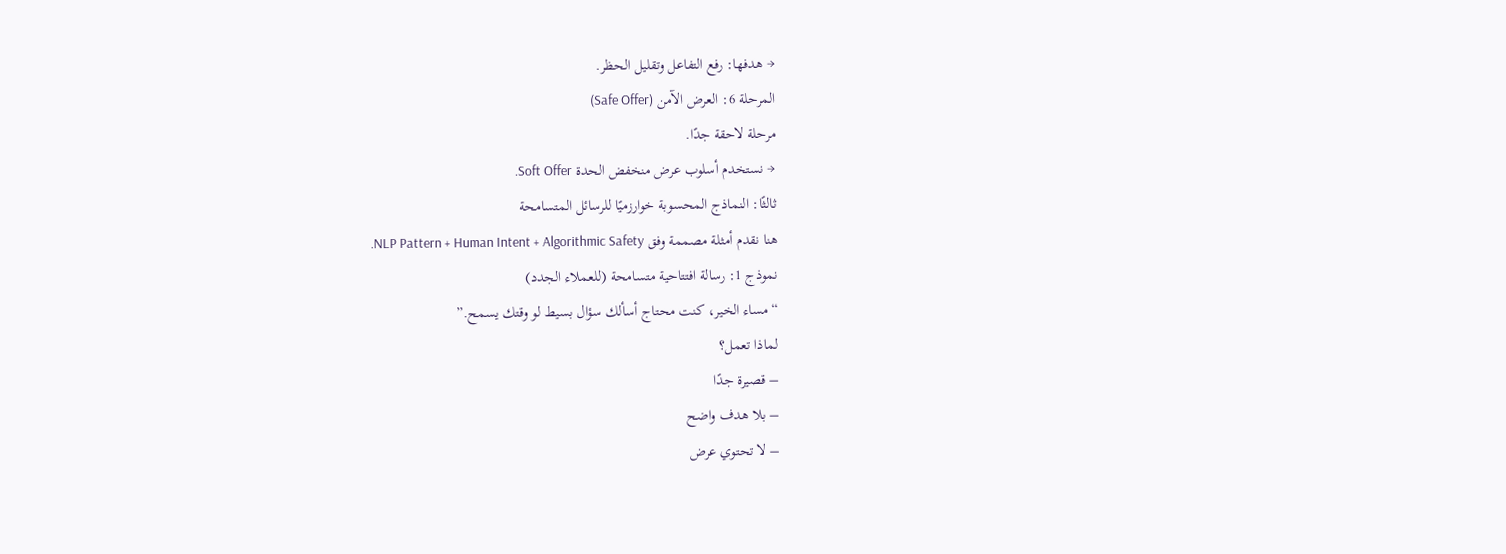→ هدفها: رفع التفاعل وتقليل الحظر.
المرحلة 6: العرض الآمن (Safe Offer)
مرحلة لاحقة جدًا.
→ نستخدم أسلوب عرض منخفض الحدة Soft Offer.
ثالثًا: النماذج المحسوبة خوارزميًا للرسائل المتسامحة
هنا نقدم أمثلة مصممة وفق NLP Pattern + Human Intent + Algorithmic Safety.
نموذج 1: رسالة افتتاحية متسامحة (للعملاء الجدد)
“مساء الخير، كنت محتاج أسألك سؤال بسيط لو وقتك يسمح.”
لماذا تعمل؟
– قصيرة جدًا
– بلا هدف واضح
– لا تحتوي عرض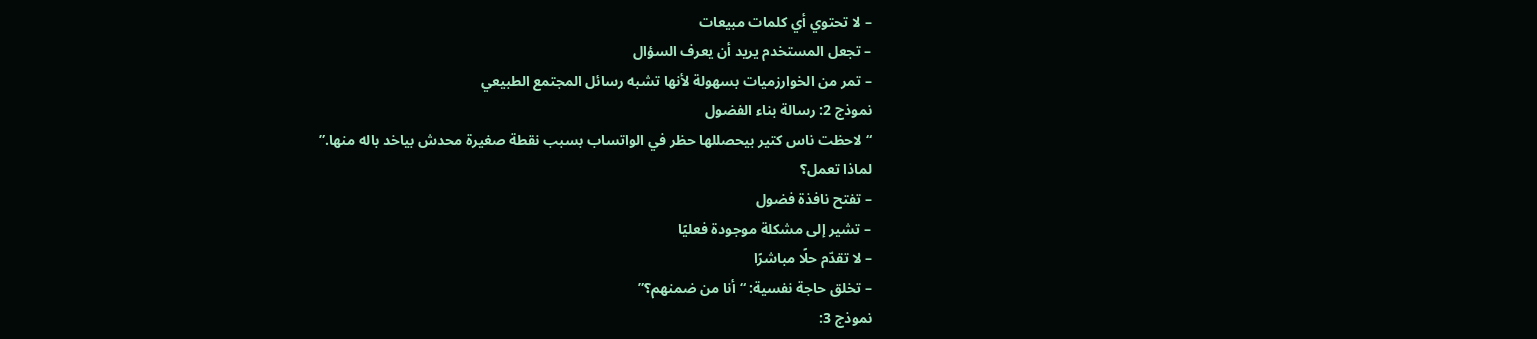– لا تحتوي أي كلمات مبيعات
– تجعل المستخدم يريد أن يعرف السؤال
– تمر من الخوارزميات بسهولة لأنها تشبه رسائل المجتمع الطبيعي
نموذج 2: رسالة بناء الفضول
“لاحظت ناس كتير بيحصللها حظر في الواتساب بسبب نقطة صغيرة محدش بياخد باله منها.”
لماذا تعمل؟
– تفتح نافذة فضول
– تشير إلى مشكلة موجودة فعليًا
– لا تقدّم حلًا مباشرًا
– تخلق حاجة نفسية: “أنا من ضمنهم؟”
نموذج 3: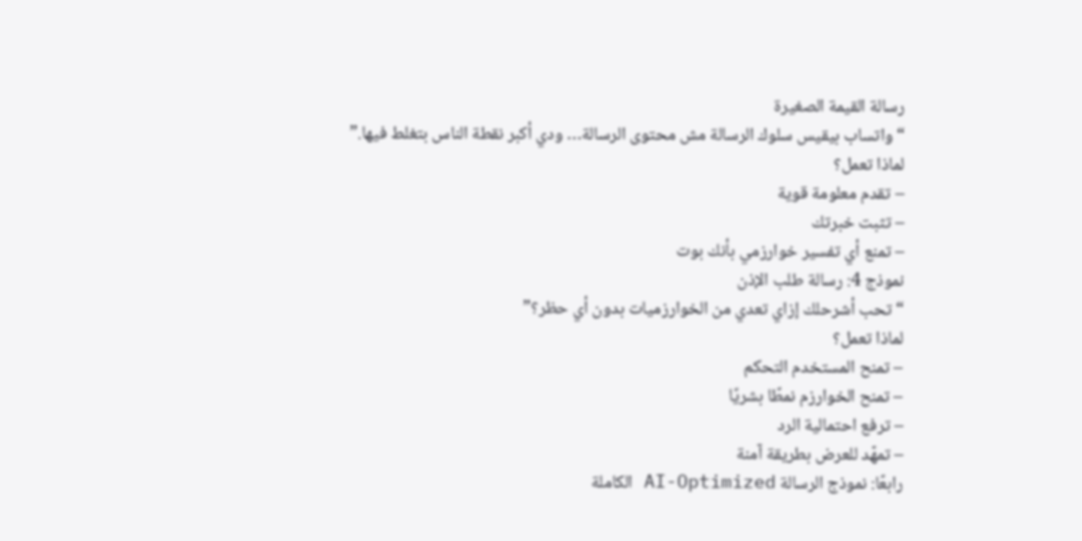رسالة القيمة الصغيرة
“واتساب بيقيس سلوك الرسالة مش محتوى الرسالة… ودي أكبر نقطة الناس بتغلط فيها.”
لماذا تعمل؟
– تقدم معلومة قوية
– تثبت خبرتك
– تمنع أي تفسير خوارزمي بأنك بوت
نموذج 4: رسالة طلب الإذن
“تحب أشرحلك إزاي تعدي من الخوارزميات بدون أي حظر؟”
لماذا تعمل؟
– تمنح المستخدم التحكم
– تمنح الخوارزم نمطًا بشريًا
– ترفع احتمالية الرد
– تمهّد للعرض بطريقة آمنة
رابعًا: نموذج الرسالة AI-Optimized الكاملة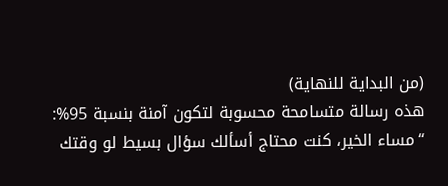(من البداية للنهاية)
هذه رسالة متسامحة محسوبة لتكون آمنة بنسبة 95%:
“مساء الخير، كنت محتاج أسألك سؤال بسيط لو وقتك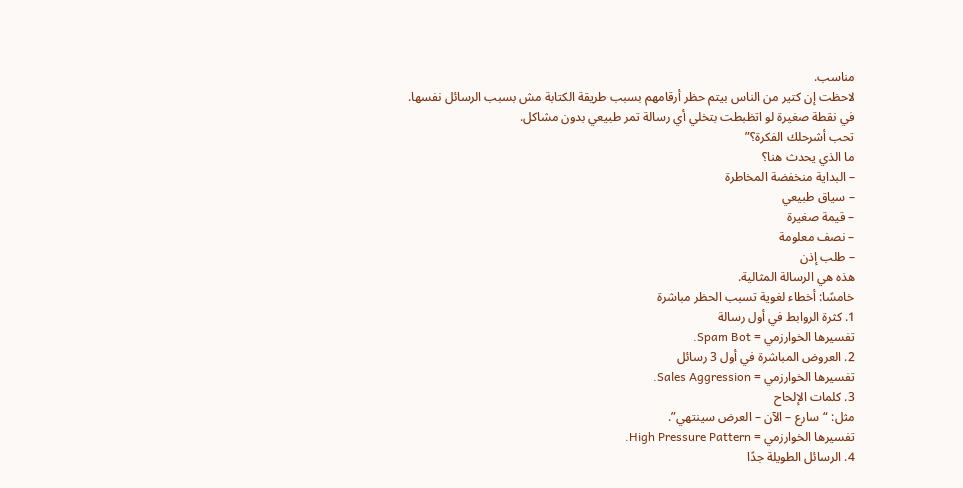مناسب.
لاحظت إن كتير من الناس بيتم حظر أرقامهم بسبب طريقة الكتابة مش بسبب الرسائل نفسها.
في نقطة صغيرة لو اتظبطت بتخلي أي رسالة تمر طبيعي بدون مشاكل.
تحب أشرحلك الفكرة؟”
ما الذي يحدث هنا؟
– البداية منخفضة المخاطرة
– سياق طبيعي
– قيمة صغيرة
– نصف معلومة
– طلب إذن
هذه هي الرسالة المثالية.
خامسًا: أخطاء لغوية تسبب الحظر مباشرة
1. كثرة الروابط في أول رسالة
تفسيرها الخوارزمي = Spam Bot.
2. العروض المباشرة في أول 3 رسائل
تفسيرها الخوارزمي = Sales Aggression.
3. كلمات الإلحاح
مثل: “سارع – الآن – العرض سينتهي”.
تفسيرها الخوارزمي = High Pressure Pattern.
4. الرسائل الطويلة جدًا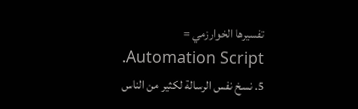تفسيرها الخوارزمي = Automation Script.
5. نسخ نفس الرسالة لكثير من الناس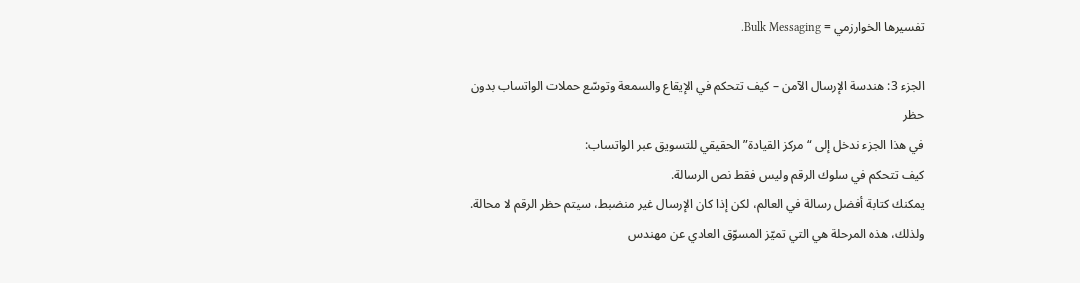تفسيرها الخوارزمي = Bulk Messaging.

الجزء 3: هندسة الإرسال الآمن – كيف تتحكم في الإيقاع والسمعة وتوسّع حملات الواتساب بدون حظر
في هذا الجزء ندخل إلى “مركز القيادة” الحقيقي للتسويق عبر الواتساب:
كيف تتحكم في سلوك الرقم وليس فقط نص الرسالة.
يمكنك كتابة أفضل رسالة في العالم، لكن إذا كان الإرسال غير منضبط، سيتم حظر الرقم لا محالة.
ولذلك، هذه المرحلة هي التي تميّز المسوّق العادي عن مهندس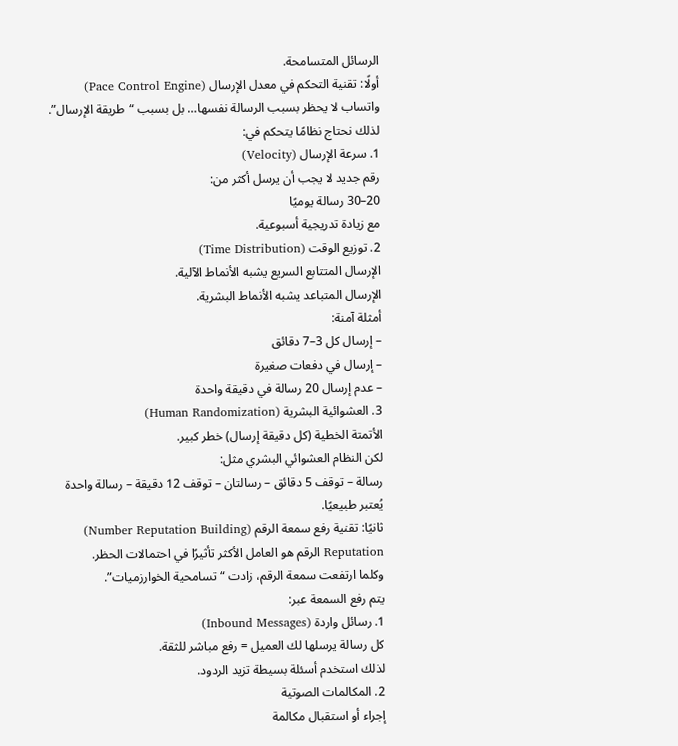الرسائل المتسامحة.
أولًا: تقنية التحكم في معدل الإرسال (Pace Control Engine)
واتساب لا يحظر بسبب الرسالة نفسها… بل بسبب “طريقة الإرسال”.
لذلك نحتاج نظامًا يتحكم في:
1. سرعة الإرسال (Velocity)
رقم جديد لا يجب أن يرسل أكثر من:
20–30 رسالة يوميًا
مع زيادة تدريجية أسبوعية.
2. توزيع الوقت (Time Distribution)
الإرسال المتتابع السريع يشبه الأنماط الآلية.
الإرسال المتباعد يشبه الأنماط البشرية.
أمثلة آمنة:
– إرسال كل 3–7 دقائق
– إرسال في دفعات صغيرة
– عدم إرسال 20 رسالة في دقيقة واحدة
3. العشوائية البشرية (Human Randomization)
الأتمتة الخطية (كل دقيقة إرسال) خطر كبير.
لكن النظام العشوائي البشري مثل:
رسالة – توقف 5 دقائق – رسالتان – توقف 12 دقيقة – رسالة واحدة
يُعتبر طبيعيًا.
ثانيًا: تقنية رفع سمعة الرقم (Number Reputation Building)
Reputation الرقم هو العامل الأكثر تأثيرًا في احتمالات الحظر.
وكلما ارتفعت سمعة الرقم، زادت “تسامحية الخوارزميات”.
يتم رفع السمعة عبر:
1. رسائل واردة (Inbound Messages)
كل رسالة يرسلها لك العميل = رفع مباشر للثقة.
لذلك استخدم أسئلة بسيطة تزيد الردود.
2. المكالمات الصوتية
إجراء أو استقبال مكالمة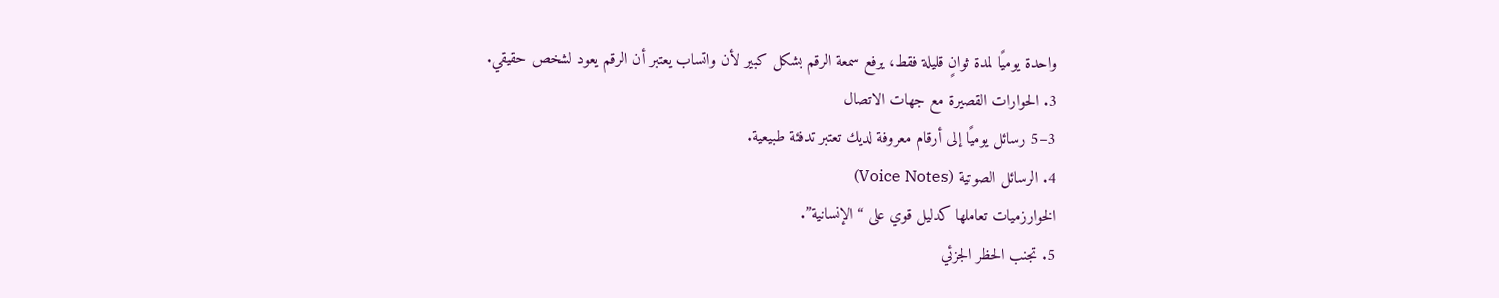واحدة يوميًا لمدة ثوانٍ قليلة فقط، يرفع سمعة الرقم بشكل كبير لأن واتساب يعتبر أن الرقم يعود لشخص حقيقي.
3. الحوارات القصيرة مع جهات الاتصال
3–5 رسائل يوميًا إلى أرقام معروفة لديك تعتبر تدفئة طبيعية.
4. الرسائل الصوتية (Voice Notes)
الخوارزميات تعاملها كدليل قوي على “الإنسانية”.
5. تجنب الحظر الجزئي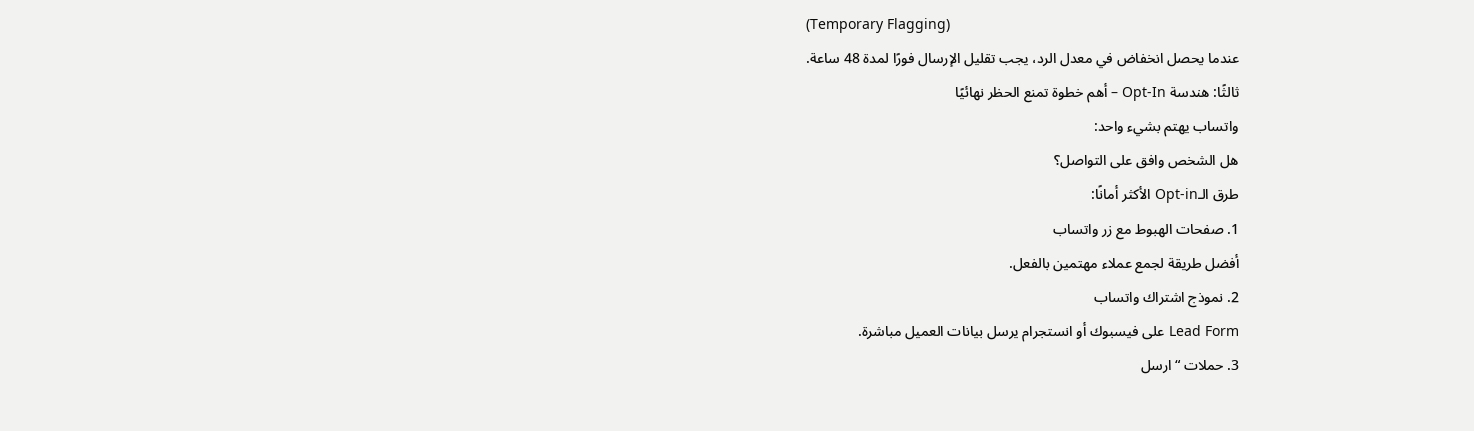(Temporary Flagging)
عندما يحصل انخفاض في معدل الرد، يجب تقليل الإرسال فورًا لمدة 48 ساعة.
ثالثًا: هندسة Opt-In – أهم خطوة تمنع الحظر نهائيًا
واتساب يهتم بشيء واحد:
هل الشخص وافق على التواصل؟
طرق الـOpt-in الأكثر أمانًا:
1. صفحات الهبوط مع زر واتساب
أفضل طريقة لجمع عملاء مهتمين بالفعل.
2. نموذج اشتراك واتساب
Lead Form على فيسبوك أو انستجرام يرسل بيانات العميل مباشرة.
3. حملات “ارسل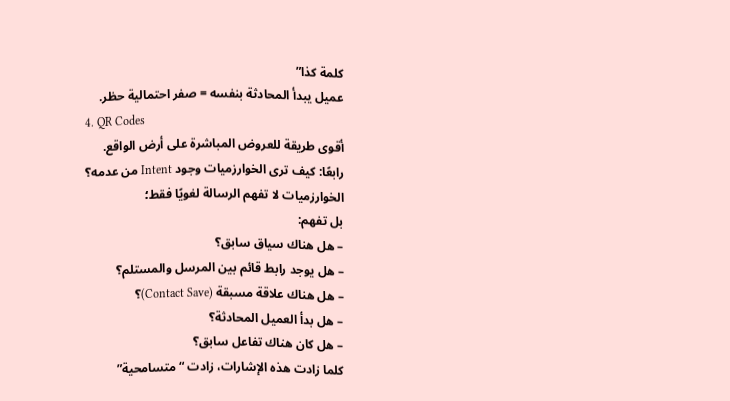كلمة كذا”
عميل يبدأ المحادثة بنفسه = صفر احتمالية حظر.
4. QR Codes
أقوى طريقة للعروض المباشرة على أرض الواقع.
رابعًا: كيف ترى الخوارزميات وجود Intent من عدمه؟
الخوارزميات لا تفهم الرسالة لغويًا فقط؛
بل تفهم:
– هل هناك سياق سابق؟
– هل يوجد رابط قائم بين المرسل والمستلم؟
– هل هناك علاقة مسبقة (Contact Save)؟
– هل بدأ العميل المحادثة؟
– هل كان هناك تفاعل سابق؟
كلما زادت هذه الإشارات، زادت “متسامحية”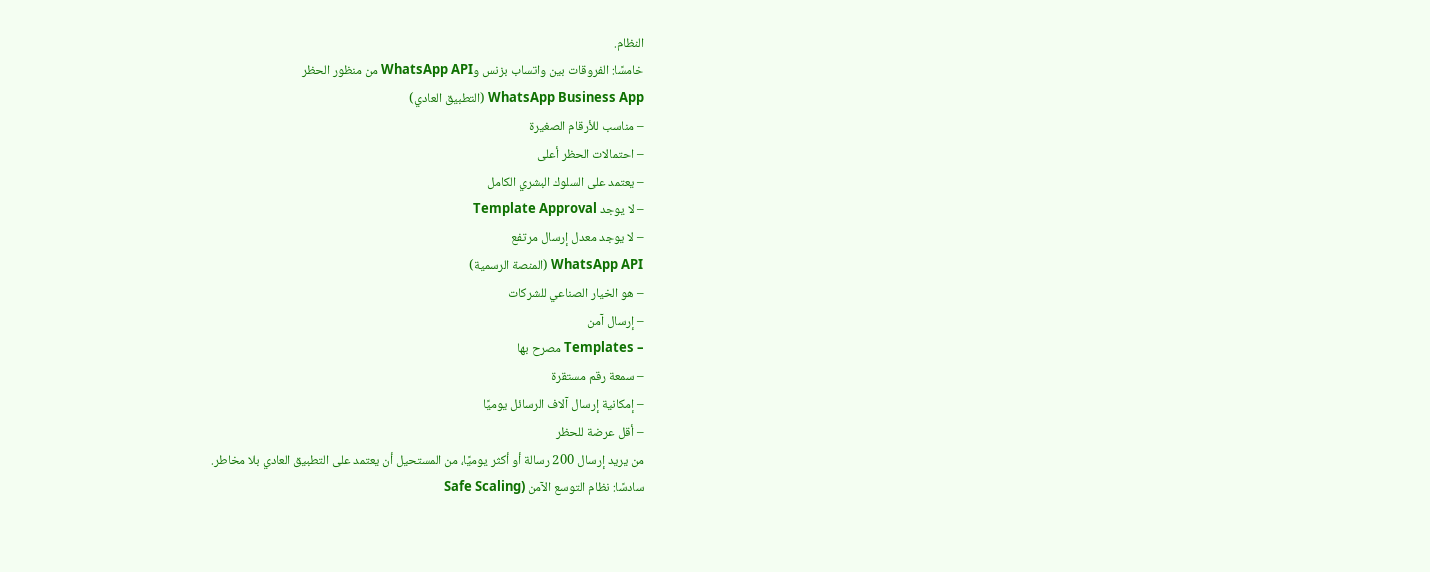النظام.
خامسًا: الفروقات بين واتساب بزنس وWhatsApp API من منظور الحظر
WhatsApp Business App (التطبيق العادي)
– مناسب للأرقام الصغيرة
– احتمالات الحظر أعلى
– يعتمد على السلوك البشري الكامل
– لا يوجد Template Approval
– لا يوجد معدل إرسال مرتفع
WhatsApp API (المنصة الرسمية)
– هو الخيار الصناعي للشركات
– إرسال آمن
– Templates مصرح بها
– سمعة رقم مستقرة
– إمكانية إرسال آلاف الرسائل يوميًا
– أقل عرضة للحظر
من يريد إرسال 200 رسالة أو أكثر يوميًا، من المستحيل أن يعتمد على التطبيق العادي بلا مخاطر.
سادسًا: نظام التوسع الآمن (Safe Scaling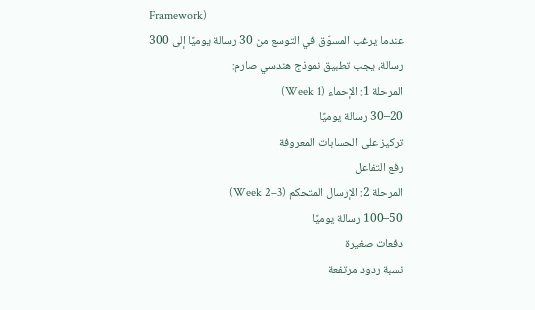Framework)
عندما يرغب المسوّق في التوسع من 30 رسالة يوميًا إلى 300 رسالة، يجب تطبيق نموذج هندسي صارم:
المرحلة 1: الإحماء (Week 1)
20–30 رسالة يوميًا
تركيز على الحسابات المعروفة
رفع التفاعل
المرحلة 2: الإرسال المتحكم (Week 2–3)
50–100 رسالة يوميًا
دفعات صغيرة
نسبة ردود مرتفعة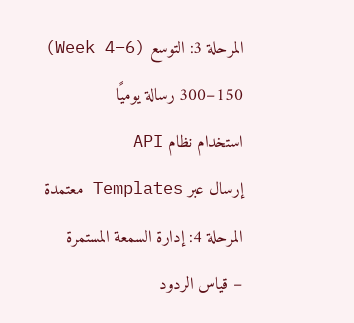المرحلة 3: التوسع (Week 4–6)
150–300 رسالة يوميًا
استخدام نظام API
إرسال عبر Templates معتمدة
المرحلة 4: إدارة السمعة المستمرة
– قياس الردود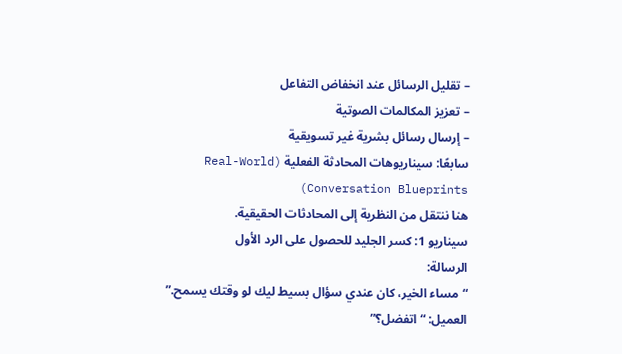– تقليل الرسائل عند انخفاض التفاعل
– تعزيز المكالمات الصوتية
– إرسال رسائل بشرية غير تسويقية
سابعًا: سيناريوهات المحادثة الفعلية (Real-World Conversation Blueprints)
هنا ننتقل من النظرية إلى المحادثات الحقيقية.
سيناريو 1: كسر الجليد للحصول على الرد الأول
الرسالة:
“مساء الخير، كان عندي سؤال بسيط ليك لو وقتك يسمح.”
العميل: “اتفضل؟”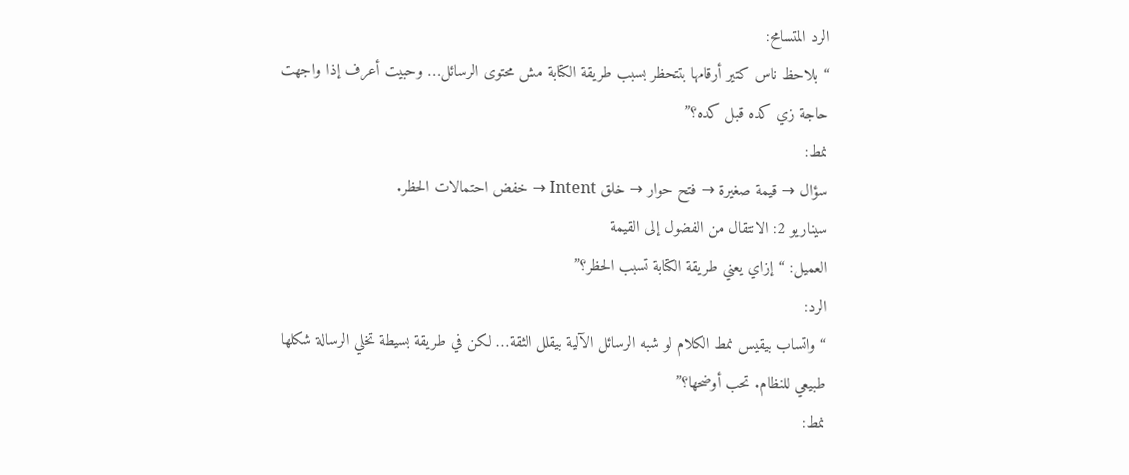الرد المتسامح:
“بلاحظ ناس كتير أرقامها بتتحظر بسبب طريقة الكتابة مش محتوى الرسائل… وحبيت أعرف إذا واجهت حاجة زي كده قبل كده؟”
نمط:
سؤال → قيمة صغيرة → فتح حوار → خلق Intent → خفض احتمالات الحظر.
سيناريو 2: الانتقال من الفضول إلى القيمة
العميل: “إزاي يعني طريقة الكتابة تسبب الحظر؟”
الرد:
“واتساب بيقيس نمط الكلام لو شبه الرسائل الآلية بيقلل الثقة… لكن في طريقة بسيطة تخلي الرسالة شكلها طبيعي للنظام. تحب أوضحها؟”
نمط: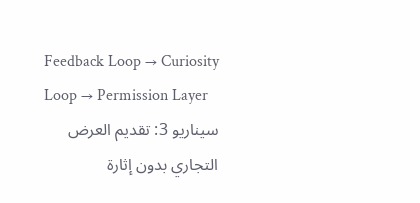Feedback Loop → Curiosity Loop → Permission Layer
سيناريو 3: تقديم العرض التجاري بدون إثارة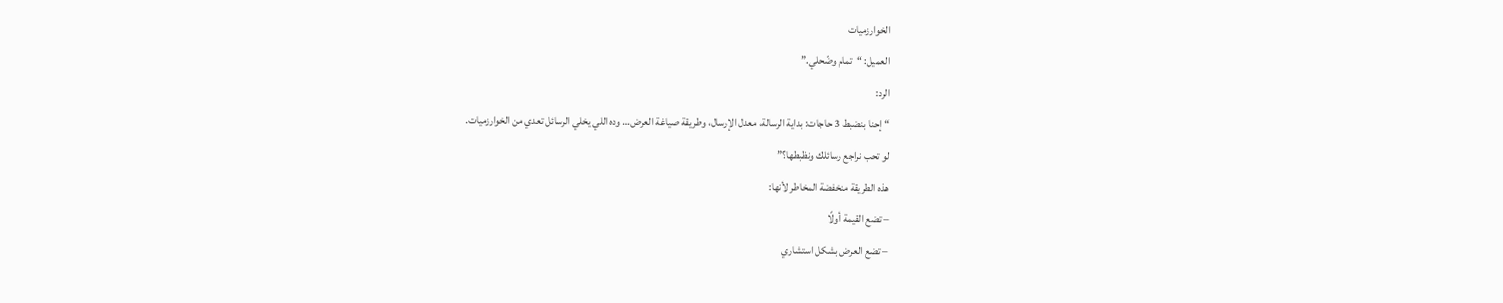الخوارزميات
العميل: “تمام وضّحلي.”
الرد:
“إحنا بنضبط 3 حاجات: بداية الرسالة، معدل الإرسال، وطريقة صياغة العرض… وده اللي يخلي الرسائل تعدي من الخوارزميات.
لو تحب نراجع رسائلك ونظبطها؟”
هذه الطريقة منخفضة المخاطر لأنها:
– تضع القيمة أولًا
– تضع العرض بشكل استشاري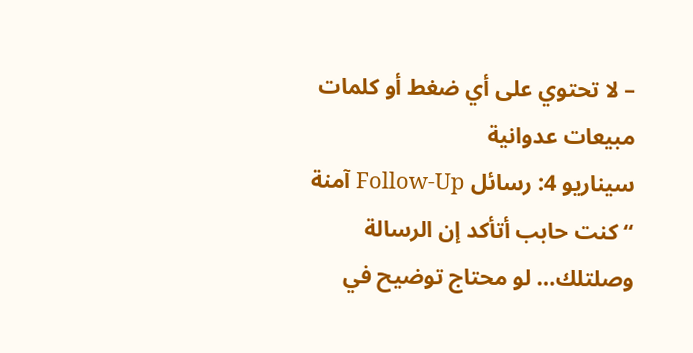– لا تحتوي على أي ضغط أو كلمات مبيعات عدوانية
سيناريو 4: رسائل Follow-Up آمنة
“كنت حابب أتأكد إن الرسالة وصلتلك… لو محتاج توضيح في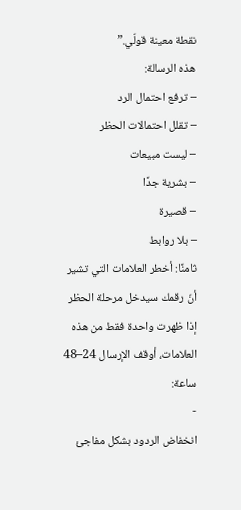نقطة معينة قولّي.”
هذه الرسالة:
– ترفع احتمال الرد
– تقلل احتمالات الحظر
– ليست مبيعات
– بشرية جدًا
– قصيرة
– بلا روابط
ثامنًا: أخطر العلامات التي تشير أنّ رقمك سيدخل مرحلة الحظر
إذا ظهرت واحدة فقط من هذه العلامات، أوقف الإرسال 24–48 ساعة:
-
انخفاض الردود بشكل مفاجئ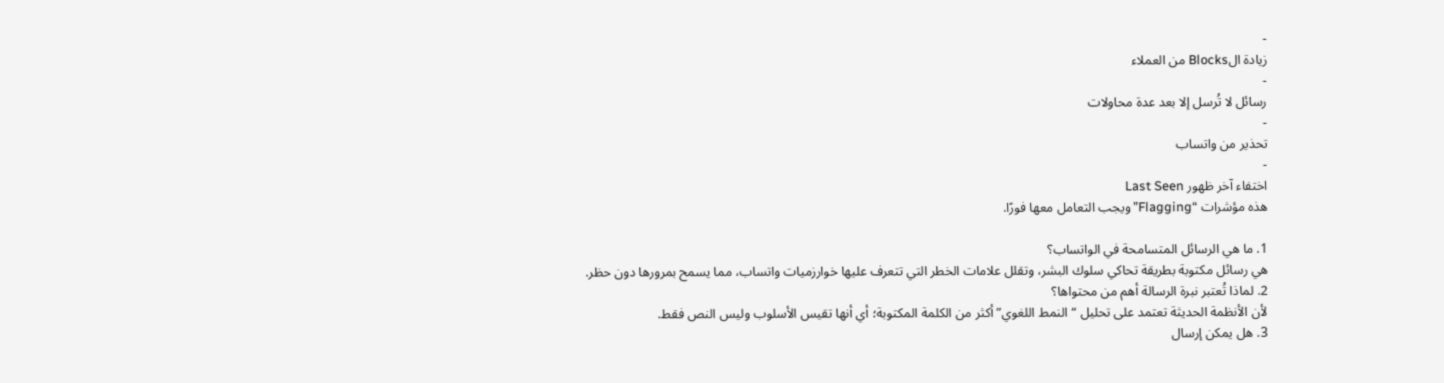-
زيادة الBlocks من العملاء
-
رسائل لا تُرسل إلا بعد عدة محاولات
-
تحذير من واتساب
-
اختفاء آخر ظهور Last Seen
هذه مؤشرات “Flagging” ويجب التعامل معها فورًا.

1. ما هي الرسائل المتسامحة في الواتساب؟
هي رسائل مكتوبة بطريقة تحاكي سلوك البشر، وتقلل علامات الخطر التي تتعرف عليها خوارزميات واتساب، مما يسمح بمرورها دون حظر.
2. لماذا تُعتبر نبرة الرسالة أهم من محتواها؟
لأن الأنظمة الحديثة تعتمد على تحليل “النمط اللغوي” أكثر من الكلمة المكتوبة؛ أي أنها تقيس الأسلوب وليس النص فقط.
3. هل يمكن إرسال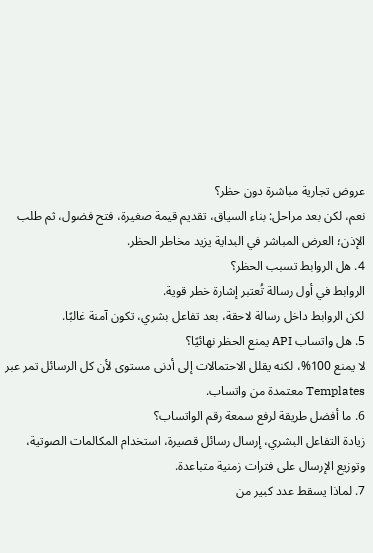عروض تجارية مباشرة دون حظر؟
نعم، لكن بعد مراحل: بناء السياق، تقديم قيمة صغيرة، فتح فضول، ثم طلب الإذن؛ العرض المباشر في البداية يزيد مخاطر الحظر.
4. هل الروابط تسبب الحظر؟
الروابط في أول رسالة تُعتبر إشارة خطر قوية.
لكن الروابط داخل رسالة لاحقة، بعد تفاعل بشري، تكون آمنة غالبًا.
5. هل واتساب API يمنع الحظر نهائيًا؟
لا يمنع 100%، لكنه يقلل الاحتمالات إلى أدنى مستوى لأن كل الرسائل تمر عبر Templates معتمدة من واتساب.
6. ما أفضل طريقة لرفع سمعة رقم الواتساب؟
زيادة التفاعل البشري، إرسال رسائل قصيرة، استخدام المكالمات الصوتية، وتوزيع الإرسال على فترات زمنية متباعدة.
7. لماذا يسقط عدد كبير من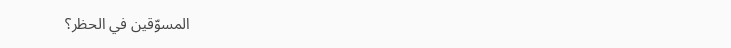المسوّقين في الحظر؟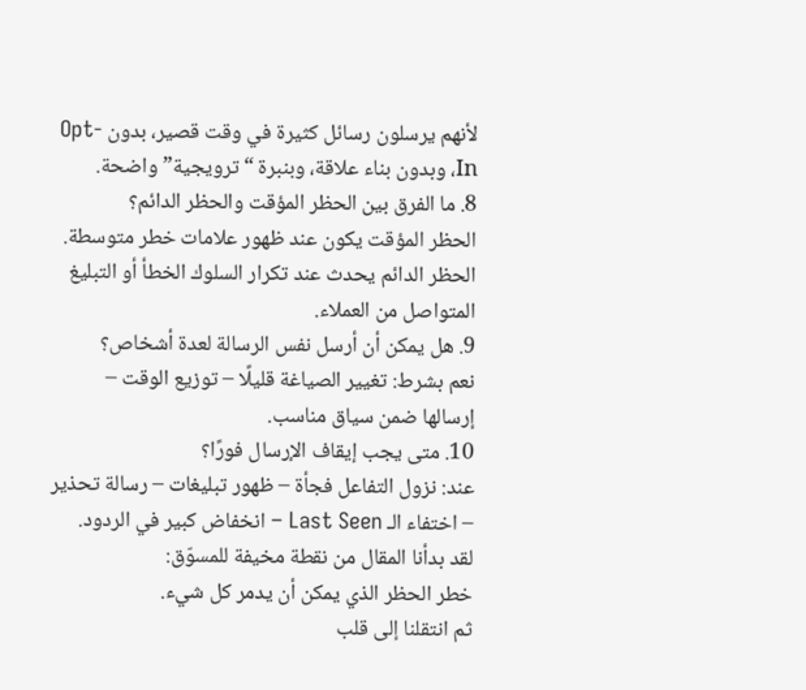لأنهم يرسلون رسائل كثيرة في وقت قصير، بدون Opt-In، وبدون بناء علاقة، وبنبرة “ترويجية” واضحة.
8. ما الفرق بين الحظر المؤقت والحظر الدائم؟
الحظر المؤقت يكون عند ظهور علامات خطر متوسطة.
الحظر الدائم يحدث عند تكرار السلوك الخطأ أو التبليغ المتواصل من العملاء.
9. هل يمكن أن أرسل نفس الرسالة لعدة أشخاص؟
نعم بشرط: تغيير الصياغة قليلًا – توزيع الوقت – إرسالها ضمن سياق مناسب.
10. متى يجب إيقاف الإرسال فورًا؟
عند: نزول التفاعل فجأة – ظهور تبليغات – رسالة تحذير – اختفاء الـ Last Seen – انخفاض كبير في الردود.
لقد بدأنا المقال من نقطة مخيفة للمسوّق:
خطر الحظر الذي يمكن أن يدمر كل شيء.
ثم انتقلنا إلى قلب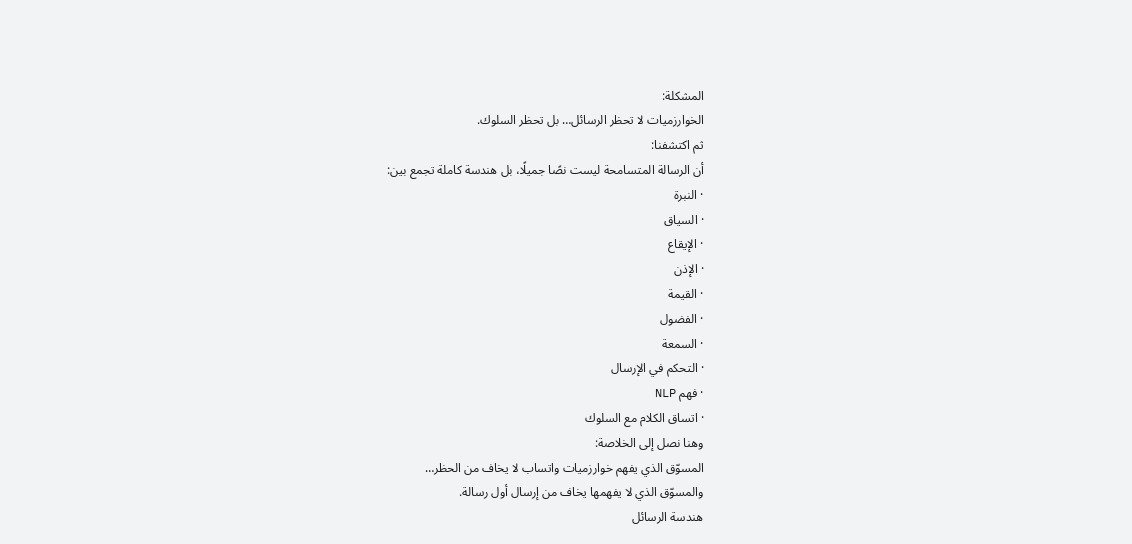المشكلة:
الخوارزميات لا تحظر الرسائل… بل تحظر السلوك.
ثم اكتشفنا:
أن الرسالة المتسامحة ليست نصًا جميلًا، بل هندسة كاملة تجمع بين:
· النبرة
· السياق
· الإيقاع
· الإذن
· القيمة
· الفضول
· السمعة
· التحكم في الإرسال
· فهم NLP
· اتساق الكلام مع السلوك
وهنا نصل إلى الخلاصة:
المسوّق الذي يفهم خوارزميات واتساب لا يخاف من الحظر…
والمسوّق الذي لا يفهمها يخاف من إرسال أول رسالة.
هندسة الرسائل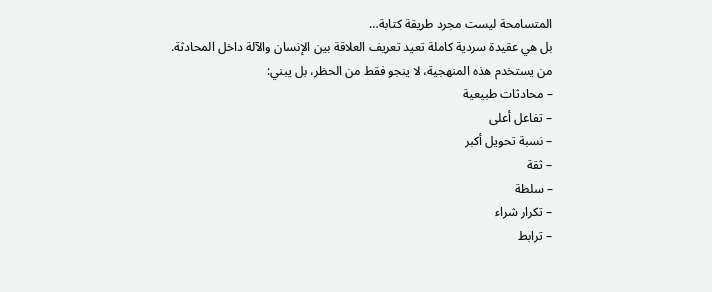المتسامحة ليست مجرد طريقة كتابة…
بل هي عقيدة سردية كاملة تعيد تعريف العلاقة بين الإنسان والآلة داخل المحادثة.
من يستخدم هذه المنهجية، لا ينجو فقط من الحظر، بل يبني:
– محادثات طبيعية
– تفاعل أعلى
– نسبة تحويل أكبر
– ثقة
– سلطة
– تكرار شراء
– ترابط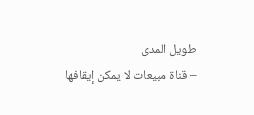طويل المدى
– قناة مبيعات لا يمكن إيقافها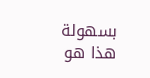بسهولة
هذا هو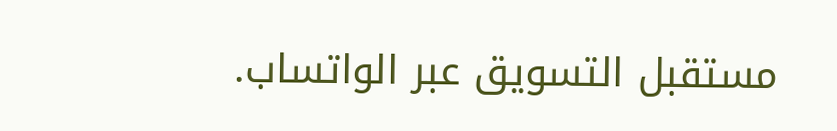مستقبل التسويق عبر الواتساب.